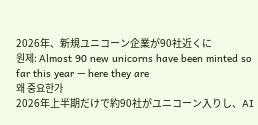2026年、新規ユニコーン企業が90社近くに
원제: Almost 90 new unicorns have been minted so far this year — here they are
왜 중요한가
2026年上半期だけで約90社がユニコーン入りし、AI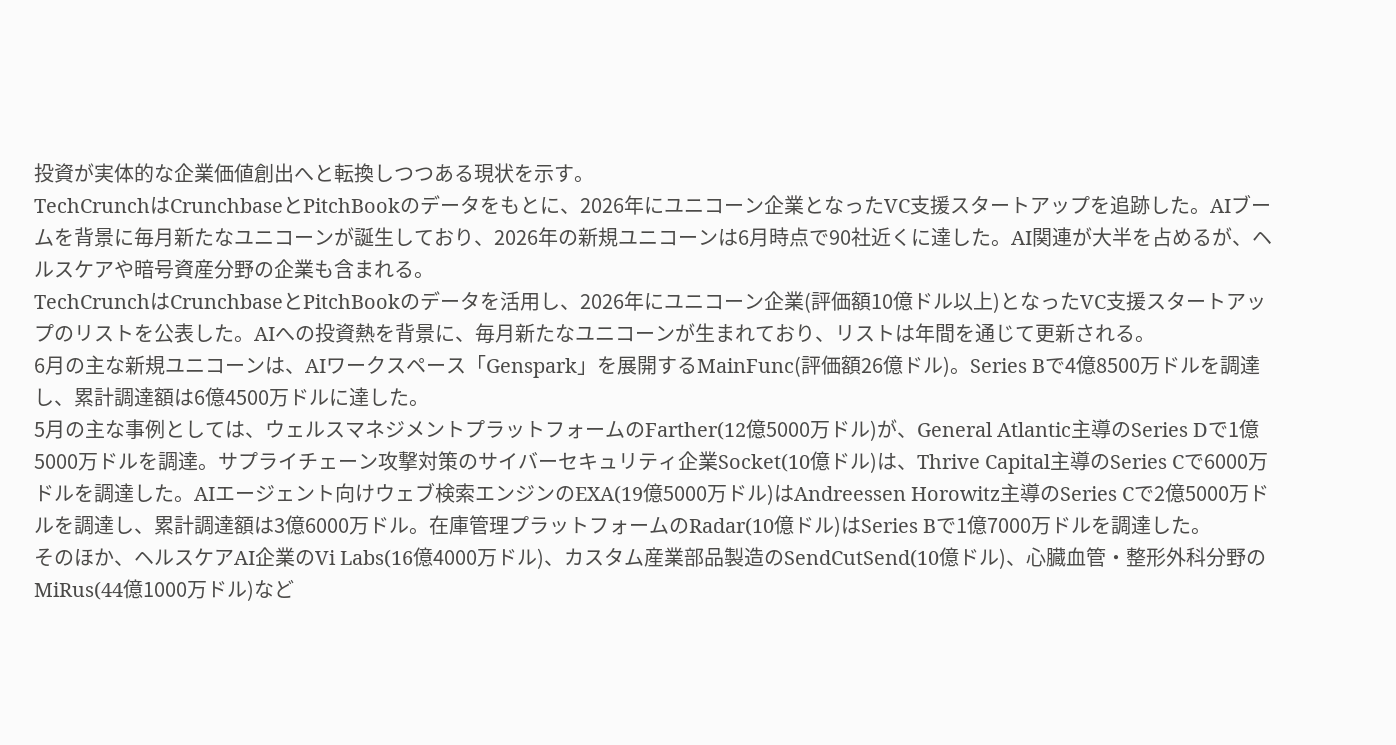投資が実体的な企業価値創出へと転換しつつある現状を示す。
TechCrunchはCrunchbaseとPitchBookのデータをもとに、2026年にユニコーン企業となったVC支援スタートアップを追跡した。AIブームを背景に毎月新たなユニコーンが誕生しており、2026年の新規ユニコーンは6月時点で90社近くに達した。AI関連が大半を占めるが、ヘルスケアや暗号資産分野の企業も含まれる。
TechCrunchはCrunchbaseとPitchBookのデータを活用し、2026年にユニコーン企業(評価額10億ドル以上)となったVC支援スタートアップのリストを公表した。AIへの投資熱を背景に、毎月新たなユニコーンが生まれており、リストは年間を通じて更新される。
6月の主な新規ユニコーンは、AIワークスペース「Genspark」を展開するMainFunc(評価額26億ドル)。Series Bで4億8500万ドルを調達し、累計調達額は6億4500万ドルに達した。
5月の主な事例としては、ウェルスマネジメントプラットフォームのFarther(12億5000万ドル)が、General Atlantic主導のSeries Dで1億5000万ドルを調達。サプライチェーン攻撃対策のサイバーセキュリティ企業Socket(10億ドル)は、Thrive Capital主導のSeries Cで6000万ドルを調達した。AIエージェント向けウェブ検索エンジンのEXA(19億5000万ドル)はAndreessen Horowitz主導のSeries Cで2億5000万ドルを調達し、累計調達額は3億6000万ドル。在庫管理プラットフォームのRadar(10億ドル)はSeries Bで1億7000万ドルを調達した。
そのほか、ヘルスケアAI企業のVi Labs(16億4000万ドル)、カスタム産業部品製造のSendCutSend(10億ドル)、心臓血管・整形外科分野のMiRus(44億1000万ドル)など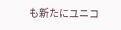も新たにユニコ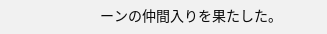ーンの仲間入りを果たした。